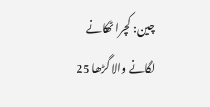چین: کچرا ٹھکانے لگانے والا گڑھا 25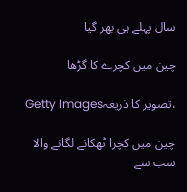سال پہلے ہی بھر گیا

چین میں کچرے کا گڑھا

،تصویر کا ذریعہGetty Images

چین میں کچرا ٹھکانے لگانے والا سب سے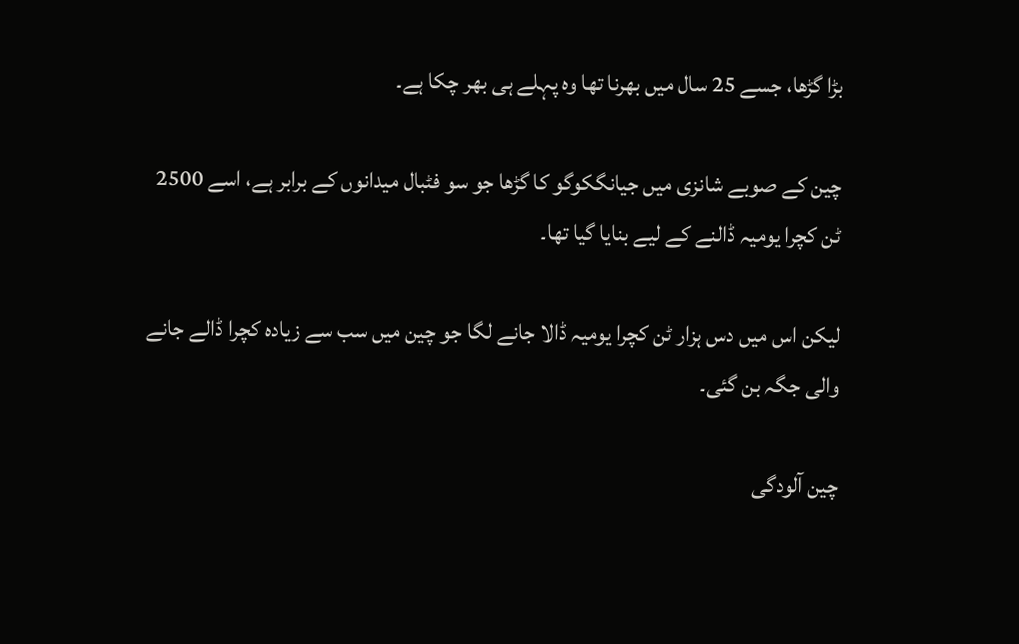بڑا گڑھا، جسے 25 سال میں بھرنا تھا وہ پہلے ہی بھر چکا ہے۔

چین کے صوبے شانزی میں جیانگکوگو کا گڑھا جو سو فٹبال میدانوں کے برابر ہے، اسے 2500 ٹن کچرا یومیہ ڈالنے کے لیے بنایا گیا تھا۔

لیکن اس میں دس ہزار ٹن کچرا یومیہ ڈالا جانے لگا جو چین میں سب سے زیادہ کچرا ڈالے جانے والی جگہ بن گئی۔

چین آلودگی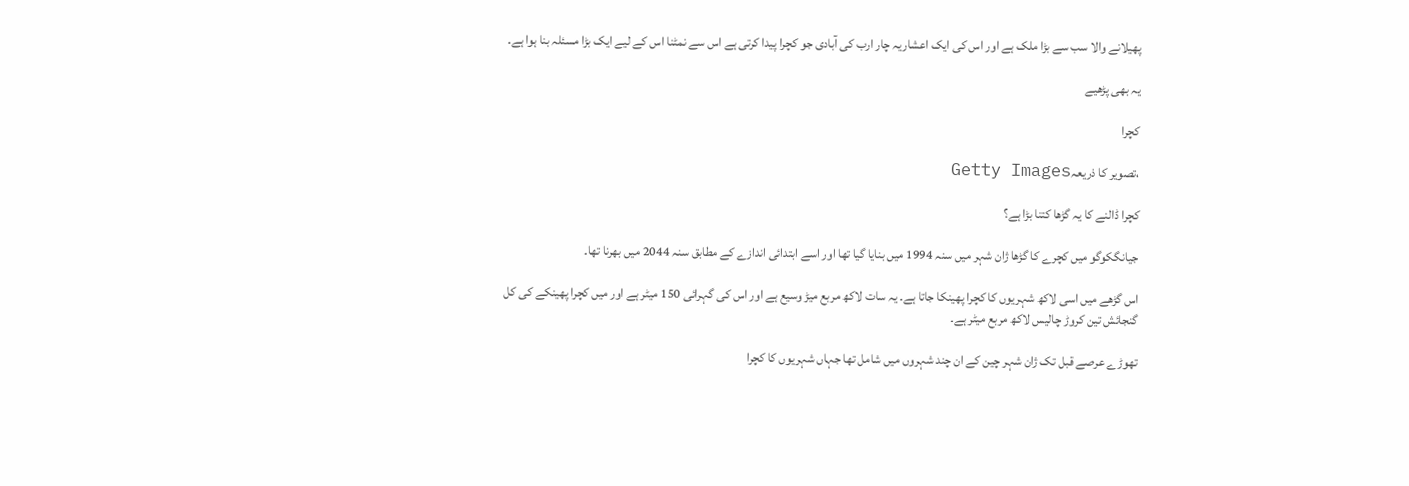پھیلانے والا سب سے بڑا ملک ہے اور اس کی ایک اعشاریہ چار ارب کی آبادی جو کچرا پیدا کرتی ہے اس سے نمٹنا اس کے لیے ایک بڑا مسئلہ بنا ہوا ہے۔

یہ بھی پڑھیے

کچرا

،تصویر کا ذریعہGetty Images

کچرا ڈالنے کا یہ گڑھا کتنا بڑا ہے؟

جیانگکوگو میں کچرے کا گڑھا ژان شہر میں سنہ 1994 میں بنایا گیا تھا اور اسے ابتدائی اندازے کے مطابق سنہ 2044 میں بھرنا تھا۔

اس گڑھے میں اسی لاکھ شہریوں کا کچرا پھینکا جاتا ہے۔ یہ سات لاکھ مربع میڑ وسیع ہے اور اس کی گہرائی 150 میٹر ہے اور میں کچرا پھینکے کی کل گنجائش تین کروڑ چالیس لاکھ مربع میٹر ہے۔

تھوڑے عرصے قبل تک ژان شہر چین کے ان چند شہروں میں شامل تھا جہاں شہریوں کا کچرا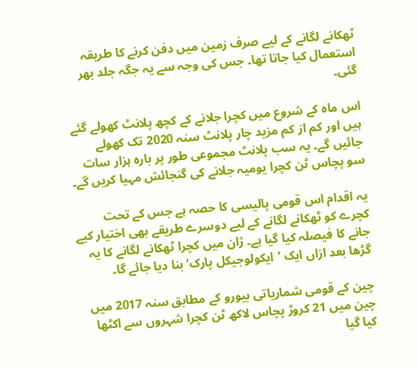ٹھکانے لگانے کے لیے صرف زمین میں دفن کرنے کا طریقہ استعمال کیا جاتا تھا۔ جس کی وجہ سے یہ جگہ جلد بھر گئی۔

اس ماہ کے شروع میں کچرا جلانے کے کچھ پلانٹ کھولے گئے ہیں اور کم از کم مزید چار پلانٹ سنہ 2020 تک کھولے جائیں گے۔ یہ سب پلانٹ مجموعی طور پر بارہ ہزار سات سو پچاس ٹن کچرا یومیہ جلانے کی گنجائش مہیا کریں گے۔

یہ اقدام اس قومی پالیسی کا حصہ ہے جس کے تحت کچرے کو ٹھکانے لگانے کے لیے دوسرے طریقے بھی اختیار کیے جانے کا فیصلہ کیا گیا ہے۔ ژان میں کچرا ٹھکانے لگانے کا یہ گڑھا بعد ازاں ایک ’ایکولوجیکل پارک‘ بنا دیا جائے گا۔

چین کے قومی شماریاتی بیورو کے مطابق سنہ 2017 میں چین میں 21 کروڑ پچاس لاکھ ٹن کچرا شہروں سے اکٹھا کیا گیا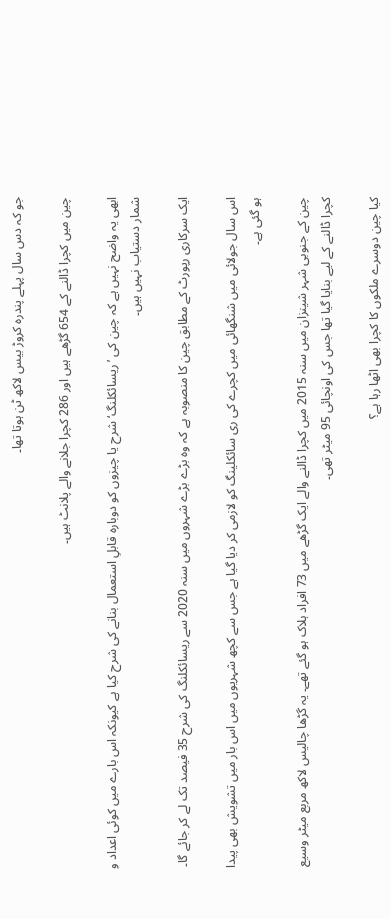جو کہ دس سال پہلے پندرہ کروڑ بیس لاکھ ٹن ہوتا تھا۔

چین میں کچرا ڈالنے کے 654 گڑھے ہیں اور 286 کچرا جلانے والے پلانٹ ہیں۔

ابھی یہ واضح نہیں ہے کہ چین کی ’ریسائکلنگ‘ شرح یا چیزوں کو دوبارہ قابلِ استعمال بنانے کی شرح کیا ہے کیونکہ اس بارے میں کوئی اعداد و شمار دستیاب نہیں ہیں۔

ایک سرکاری رپورٹ کے مطابق چین کا منصوبہ ہے کہ وہ بڑے بڑے شہروں میں سنہ 2020 سے ریسائکلنگ کی شرح 35 فیصد تک لے کر جائے گا۔

اس سال جولائی میں شنگھائی میں کچرے کی ری سائکلینگ کو لازمی کر دیا گیا ہے جس سے کچھ شہریوں میں اس بار میں تشویش بھی پیدا ہو گئی ہے۔

چین کے جنوبی شہر شینزان میں سنہ 2015 میں کچرا ڈالنے والے ایک گڑھے میں 73 افراد ہلاک ہو گئے تھے۔ یہ گڑھا چالیس لاکھ مربع میٹر وسیع کچرا ڈالنے کے لیے بنایا گیا تھا جس کی اونچائی 95 میٹر تھی۔

کیا چین دوسرے ملکوں کا کچرا بھی اٹھا رہا ہے؟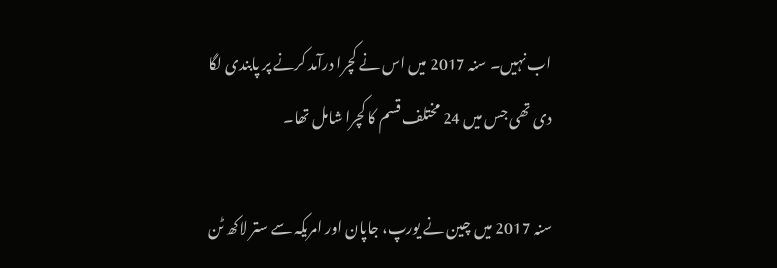اب نہیں۔ سنہ 2017 میں اس نے کچرا درآمد کرنے پر پابندی لگا دی تھی جس میں 24 مختلف قسم کا کچرا شامل تھا۔

سنہ 2017 میں چین نے یورپ، جاپان اور امریکہ سے ستر لاکھ ٹن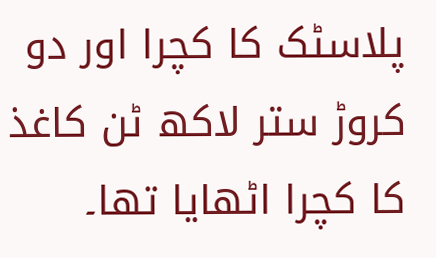پلاسٹک کا کچرا اور دو کروڑ ستر لاکھ ٹن کاغذ کا کچرا اٹھایا تھا۔